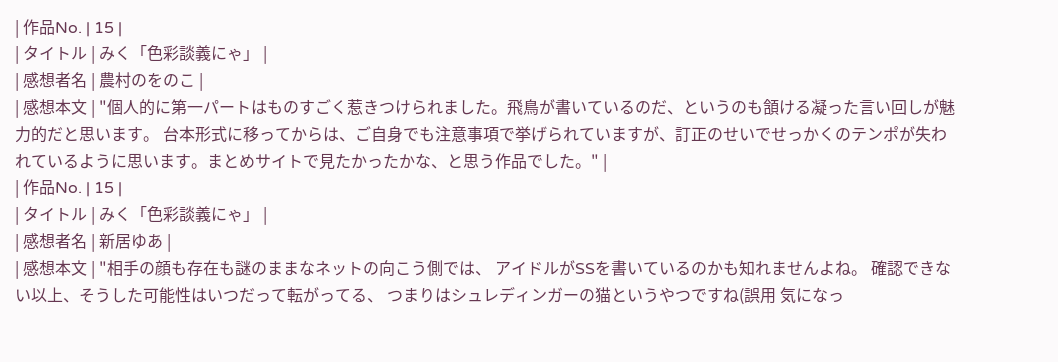| 作品No. | 15 |
| タイトル | みく「色彩談義にゃ」 |
| 感想者名 | 農村のをのこ |
| 感想本文 | "個人的に第一パートはものすごく惹きつけられました。飛鳥が書いているのだ、というのも頷ける凝った言い回しが魅力的だと思います。 台本形式に移ってからは、ご自身でも注意事項で挙げられていますが、訂正のせいでせっかくのテンポが失われているように思います。まとめサイトで見たかったかな、と思う作品でした。" |
| 作品No. | 15 |
| タイトル | みく「色彩談義にゃ」 |
| 感想者名 | 新居ゆあ |
| 感想本文 | "相手の顔も存在も謎のままなネットの向こう側では、 アイドルがSSを書いているのかも知れませんよね。 確認できない以上、そうした可能性はいつだって転がってる、 つまりはシュレディンガーの猫というやつですね(誤用 気になっ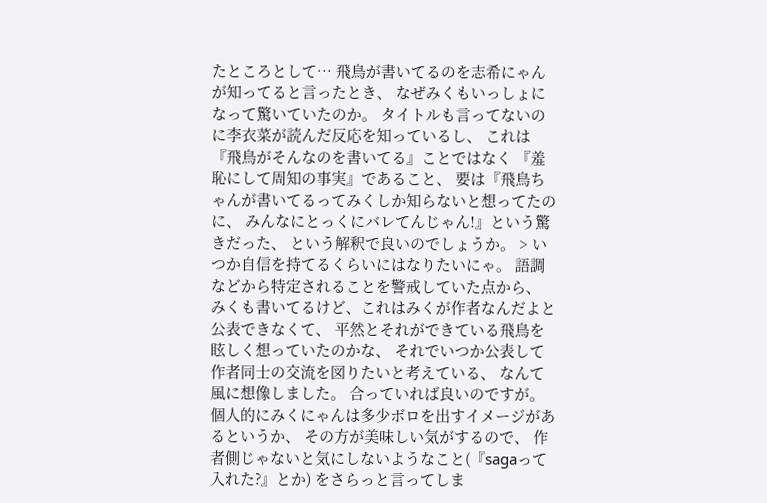たところとして… 飛鳥が書いてるのを志希にゃんが知ってると言ったとき、 なぜみくもいっしょになって驚いていたのか。 タイトルも言ってないのに李衣菜が読んだ反応を知っているし、 これは『飛鳥がそんなのを書いてる』ことではなく 『羞恥にして周知の事実』であること、 要は『飛鳥ちゃんが書いてるってみくしか知らないと想ってたのに、 みんなにとっくにバレてんじゃん!』という驚きだった、 という解釈で良いのでしょうか。 > いつか自信を持てるくらいにはなりたいにゃ。 語調などから特定されることを警戒していた点から、 みくも書いてるけど、これはみくが作者なんだよと公表できなくて、 平然とそれができている飛鳥を眩しく想っていたのかな、 それでいつか公表して作者同士の交流を図りたいと考えている、 なんて風に想像しました。 合っていれば良いのですが。 個人的にみくにゃんは多少ボロを出すイメージがあるというか、 その方が美味しい気がするので、 作者側じゃないと気にしないようなこと(『sagaって入れた?』とか) をさらっと言ってしま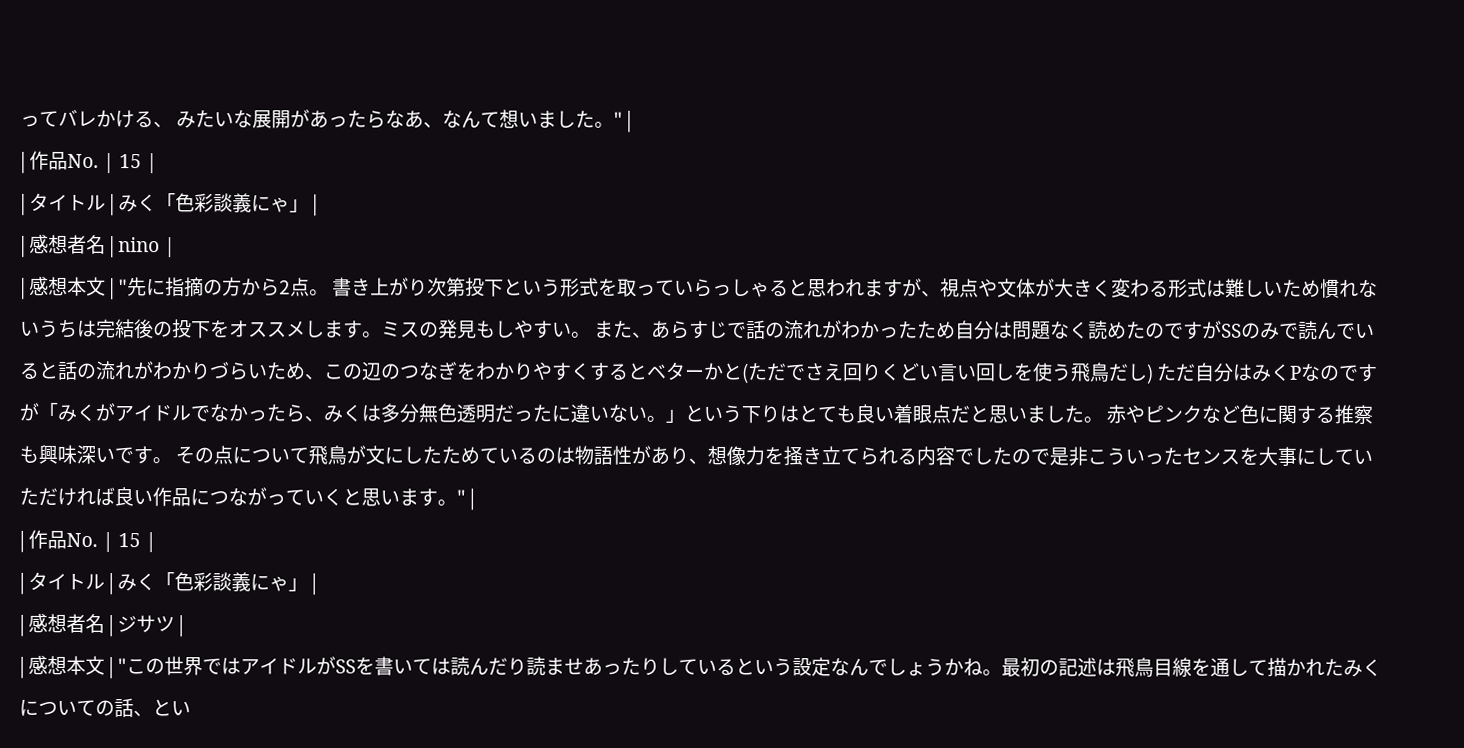ってバレかける、 みたいな展開があったらなあ、なんて想いました。" |
| 作品No. | 15 |
| タイトル | みく「色彩談義にゃ」 |
| 感想者名 | nino |
| 感想本文 | "先に指摘の方から2点。 書き上がり次第投下という形式を取っていらっしゃると思われますが、視点や文体が大きく変わる形式は難しいため慣れないうちは完結後の投下をオススメします。ミスの発見もしやすい。 また、あらすじで話の流れがわかったため自分は問題なく読めたのですがSSのみで読んでいると話の流れがわかりづらいため、この辺のつなぎをわかりやすくするとベターかと(ただでさえ回りくどい言い回しを使う飛鳥だし) ただ自分はみくPなのですが「みくがアイドルでなかったら、みくは多分無色透明だったに違いない。」という下りはとても良い着眼点だと思いました。 赤やピンクなど色に関する推察も興味深いです。 その点について飛鳥が文にしたためているのは物語性があり、想像力を掻き立てられる内容でしたので是非こういったセンスを大事にしていただければ良い作品につながっていくと思います。" |
| 作品No. | 15 |
| タイトル | みく「色彩談義にゃ」 |
| 感想者名 | ジサツ |
| 感想本文 | "この世界ではアイドルがSSを書いては読んだり読ませあったりしているという設定なんでしょうかね。最初の記述は飛鳥目線を通して描かれたみくについての話、とい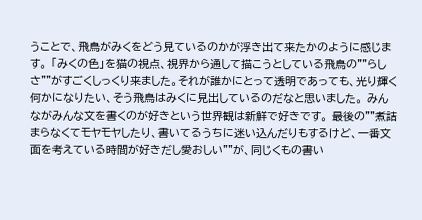うことで、飛鳥がみくをどう見ているのかが浮き出て来たかのように感じます。 「みくの色」を猫の視点、視界から通して描こうとしている飛鳥の""らしさ""がすごくしっくり来ました。それが誰かにとって透明であっても、光り輝く何かになりたい、そう飛鳥はみくに見出しているのだなと思いました。 みんながみんな文を書くのが好きという世界観は新鮮で好きです。 最後の""煮詰まらなくてモヤモヤしたり、書いてるうちに迷い込んだりもするけど、一番文面を考えている時間が好きだし愛おしい""が、同じくもの書い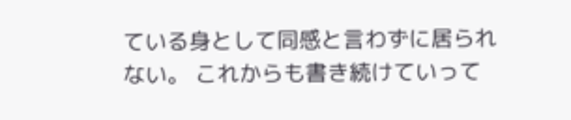ている身として同感と言わずに居られない。 これからも書き続けていって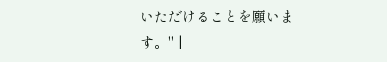いただけることを願います。" |